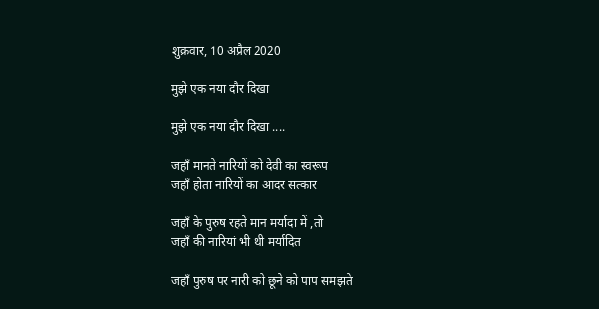शुक्रवार, 10 अप्रैल 2020

मुझे एक नया दौर दिखा

मुझे एक नया दौर दिखा ....

जहाँ मानते नारियों को देवी का स्वरूप
जहाँ होता नारियों का आदर सत्कार

जहाँ के पुरुष रहते मान मर्यादा में ,तो
जहाँ की नारियां भी थी मर्यादित

जहाँ पुरुष पर नारी को छूने को पाप समझते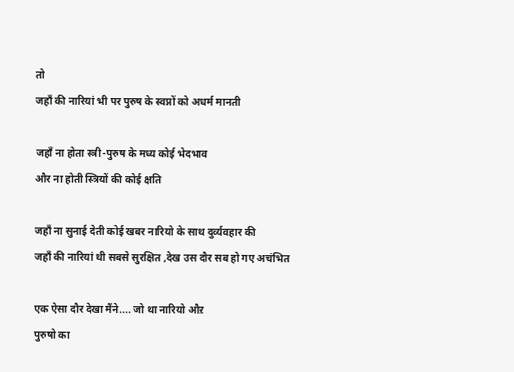तो
जहाँ की नारियां भी पर पुरुष के स्वप्नों को अधर्म मानती

जहाँ ना होता स्त्री-पुरुष के मध्य कोई भेदभाव
और ना होती स्त्रियों की कोई क्षति

जहाँ ना सुनाई देती कोई खबर नारियो के साथ दुर्व्यवहार की
जहाँ की नारियां थी सबसे सुरक्षित ,देख उस दौर सब हो गए अचंभित

एक ऐसा दौर देखा मैंने.... जो था नारियो औऱ
पुरुषो का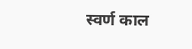स्वर्ण काल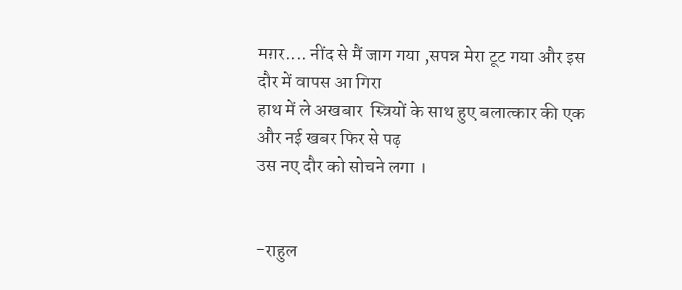मग़र.... नींद से मैं जाग गया ,सपन्न मेरा टूट गया और इस दौर में वापस आ गिरा
हाथ में ले अखबार  स्त्रियों के साथ हुए बलात्कार की एक और नई खबर फिर से पढ़
उस नए दौर को सोचने लगा ।


-राहुल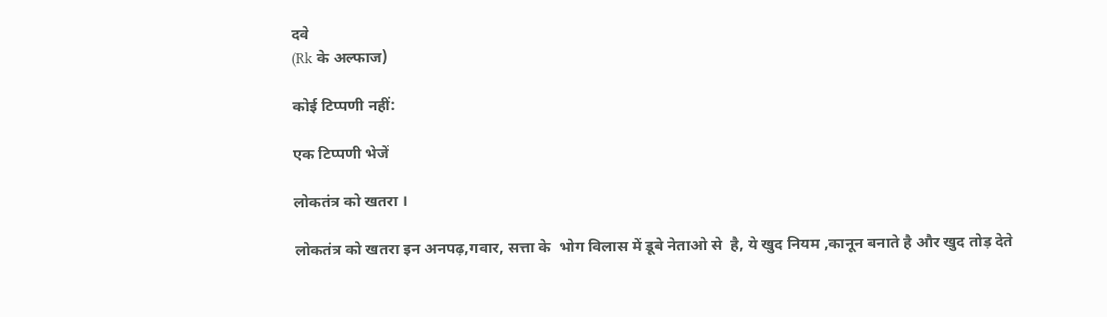दवे
(Rk के अल्फाज)

कोई टिप्पणी नहीं:

एक टिप्पणी भेजें

लोकतंत्र को खतरा ।

लोकतंत्र को खतरा इन अनपढ़,गवार, सत्ता के  भोग विलास में डूबे नेताओ से  है, ये खुद नियम ,कानून बनाते है और खुद तोड़ देते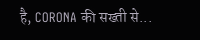है, CORONA की सख्ती से...